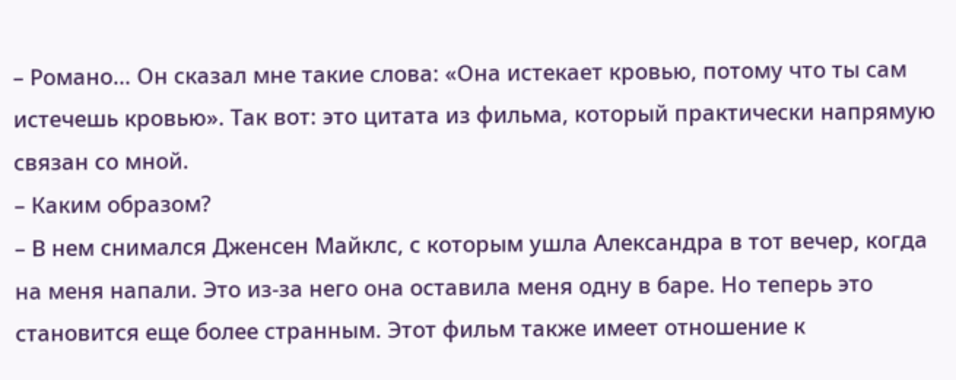– Романо… Он сказал мне такие слова: «Она истекает кровью, потому что ты сам истечешь кровью». Так вот: это цитата из фильма, который практически напрямую связан со мной.
– Каким образом?
– В нем снимался Дженсен Майклс, с которым ушла Александра в тот вечер, когда на меня напали. Это из-за него она оставила меня одну в баре. Но теперь это становится еще более странным. Этот фильм также имеет отношение к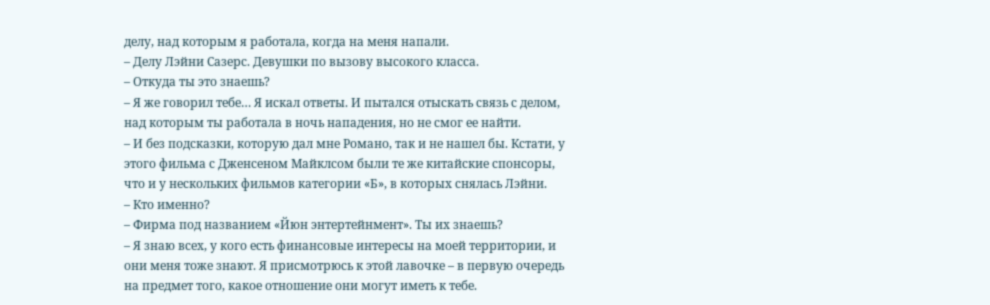делу, над которым я работала, когда на меня напали.
– Делу Лэйни Сазерс. Девушки по вызову высокого класса.
– Откуда ты это знаешь?
– Я же говорил тебе… Я искал ответы. И пытался отыскать связь с делом, над которым ты работала в ночь нападения, но не смог ее найти.
– И без подсказки, которую дал мне Романо, так и не нашел бы. Кстати, у этого фильма с Дженсеном Майклсом были те же китайские спонсоры, что и у нескольких фильмов категории «Б», в которых снялась Лэйни.
– Кто именно?
– Фирма под названием «Йюн энтертейнмент». Ты их знаешь?
– Я знаю всех, у кого есть финансовые интересы на моей территории, и они меня тоже знают. Я присмотрюсь к этой лавочке – в первую очередь на предмет того, какое отношение они могут иметь к тебе.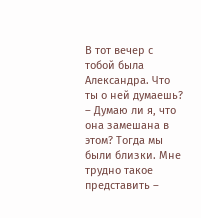В тот вечер с тобой была Александра. Что ты о ней думаешь?
– Думаю ли я, что она замешана в этом? Тогда мы были близки. Мне трудно такое представить –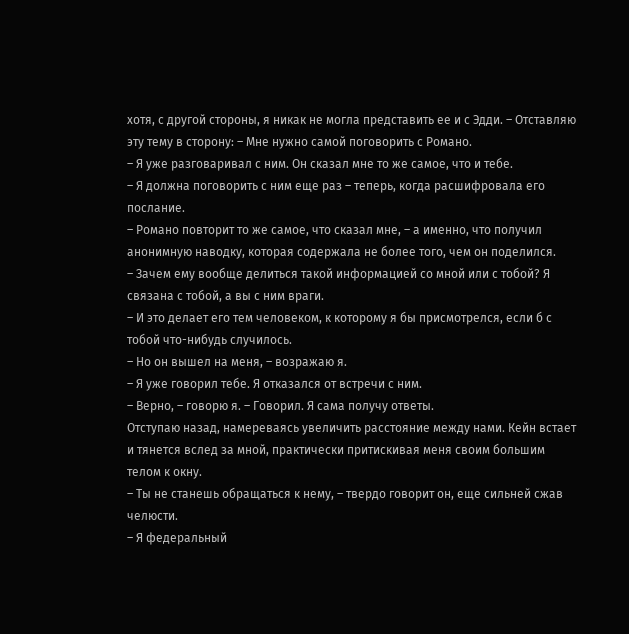хотя, с другой стороны, я никак не могла представить ее и с Эдди. – Отставляю эту тему в сторону: – Мне нужно самой поговорить с Романо.
– Я уже разговаривал с ним. Он сказал мне то же самое, что и тебе.
– Я должна поговорить с ним еще раз – теперь, когда расшифровала его послание.
– Романо повторит то же самое, что сказал мне, – а именно, что получил анонимную наводку, которая содержала не более того, чем он поделился.
– Зачем ему вообще делиться такой информацией со мной или с тобой? Я связана с тобой, а вы с ним враги.
– И это делает его тем человеком, к которому я бы присмотрелся, если б с тобой что-нибудь случилось.
– Но он вышел на меня, – возражаю я.
– Я уже говорил тебе. Я отказался от встречи с ним.
– Верно, – говорю я. – Говорил. Я сама получу ответы.
Отступаю назад, намереваясь увеличить расстояние между нами. Кейн встает и тянется вслед за мной, практически притискивая меня своим большим телом к окну.
– Ты не станешь обращаться к нему, – твердо говорит он, еще сильней сжав челюсти.
– Я федеральный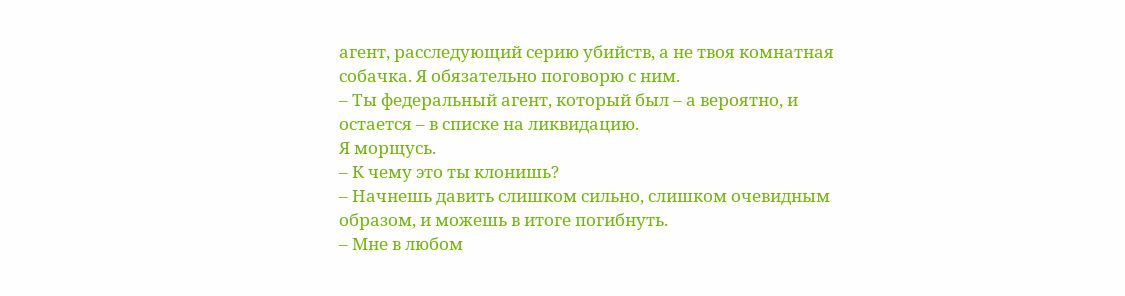агент, расследующий серию убийств, а не твоя комнатная собачка. Я обязательно поговорю с ним.
– Ты федеральный агент, который был – а вероятно, и остается – в списке на ликвидацию.
Я морщусь.
– К чему это ты клонишь?
– Начнешь давить слишком сильно, слишком очевидным образом, и можешь в итоге погибнуть.
– Мне в любом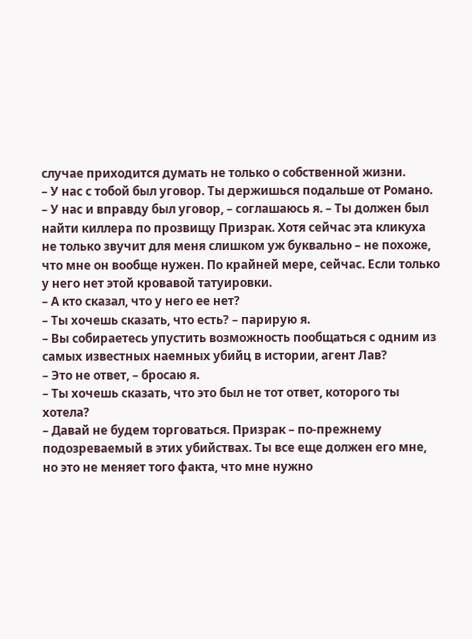случае приходится думать не только о собственной жизни.
– У нас с тобой был уговор. Ты держишься подальше от Романо.
– У нас и вправду был уговор, – соглашаюсь я. – Ты должен был найти киллера по прозвищу Призрак. Хотя сейчас эта кликуха не только звучит для меня слишком уж буквально – не похоже, что мне он вообще нужен. По крайней мере, сейчас. Если только у него нет этой кровавой татуировки.
– А кто сказал, что у него ее нет?
– Ты хочешь сказать, что есть? – парирую я.
– Вы собираетесь упустить возможность пообщаться с одним из самых известных наемных убийц в истории, агент Лав?
– Это не ответ, – бросаю я.
– Ты хочешь сказать, что это был не тот ответ, которого ты хотела?
– Давай не будем торговаться. Призрак – по-прежнему подозреваемый в этих убийствах. Ты все еще должен его мне, но это не меняет того факта, что мне нужно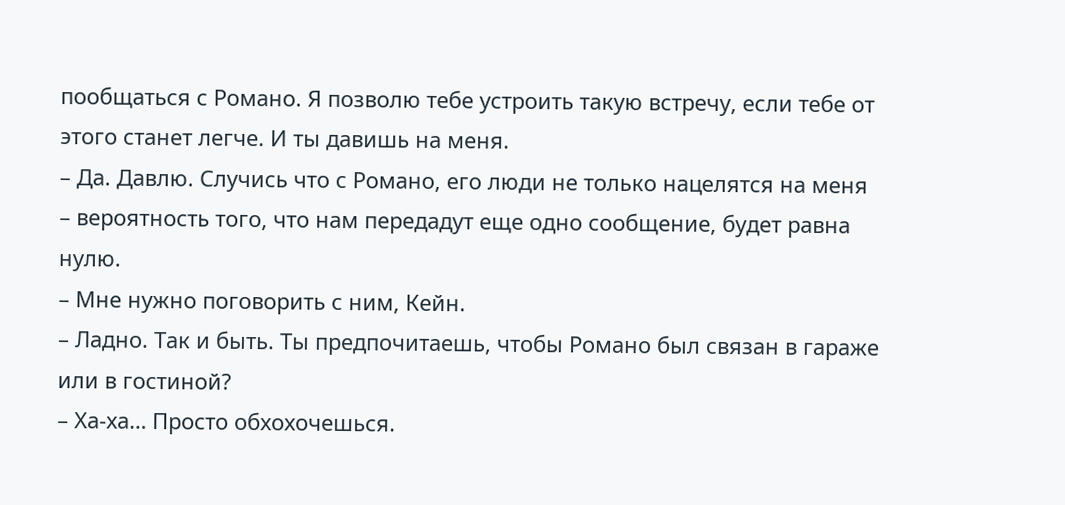пообщаться с Романо. Я позволю тебе устроить такую встречу, если тебе от этого станет легче. И ты давишь на меня.
– Да. Давлю. Случись что с Романо, его люди не только нацелятся на меня – вероятность того, что нам передадут еще одно сообщение, будет равна нулю.
– Мне нужно поговорить с ним, Кейн.
– Ладно. Так и быть. Ты предпочитаешь, чтобы Романо был связан в гараже или в гостиной?
– Ха-ха… Просто обхохочешься.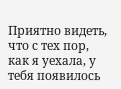Приятно видеть, что с тех пор, как я уехала, у тебя появилось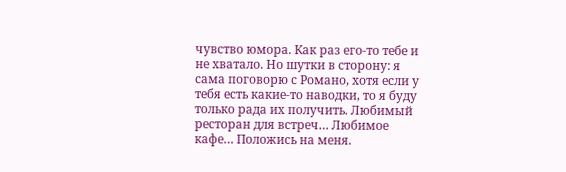чувство юмора. Как раз его-то тебе и не хватало. Но шутки в сторону: я сама поговорю с Романо, хотя если у тебя есть какие-то наводки, то я буду только рада их получить. Любимый ресторан для встреч… Любимое кафе… Положись на меня.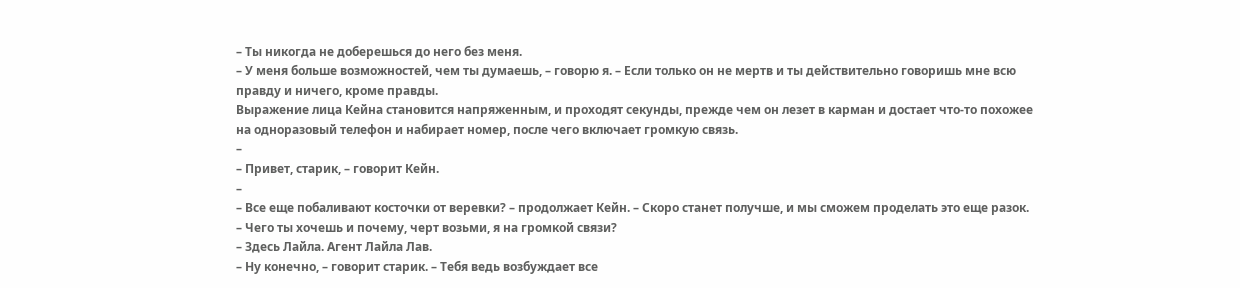– Ты никогда не доберешься до него без меня.
– У меня больше возможностей, чем ты думаешь, – говорю я. – Если только он не мертв и ты действительно говоришь мне всю правду и ничего, кроме правды.
Выражение лица Кейна становится напряженным, и проходят секунды, прежде чем он лезет в карман и достает что-то похожее на одноразовый телефон и набирает номер, после чего включает громкую связь.
–
– Привет, старик, – говорит Кейн.
–
– Все еще побаливают косточки от веревки? – продолжает Кейн. – Скоро станет получше, и мы сможем проделать это еще разок.
– Чего ты хочешь и почему, черт возьми, я на громкой связи?
– Здесь Лайла. Агент Лайла Лав.
– Ну конечно, – говорит старик. – Тебя ведь возбуждает все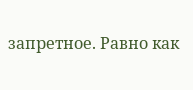запретное. Равно как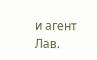и агент Лав.